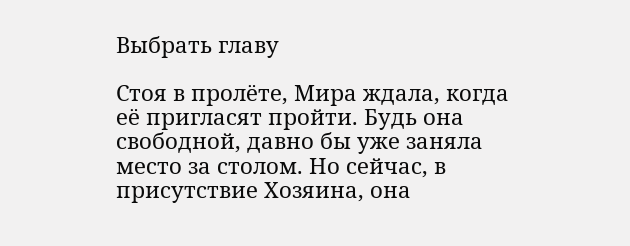Выбрать главу

Стоя в пролёте, Мира ждала, когда её пригласят пройти. Будь она свободной, давно бы уже заняла место за столом. Но сейчас, в присутствие Хозяина, она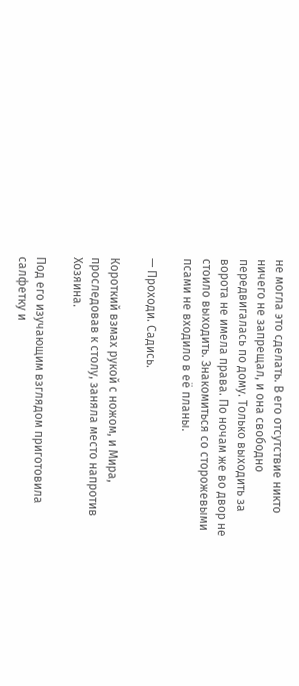не могла это сделать. В его отсутствие никто ничего не запрещал, и она свободно передвигалась по дому. Только выходить за ворота не имела права. По ночам же во двор не стоило выходить. Знакомиться со сторожевыми псами не входило в её планы.

— Проходи. Садись.

Короткий взмах рукой с ножом, и Мира, проследовав к столу, заняла место напротив Хозяина.

Под его изучающим взглядом приготовила салфетку и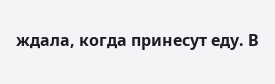ждала, когда принесут еду. В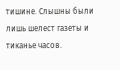тишине. Слышны были лишь шелест газеты и тиканье часов.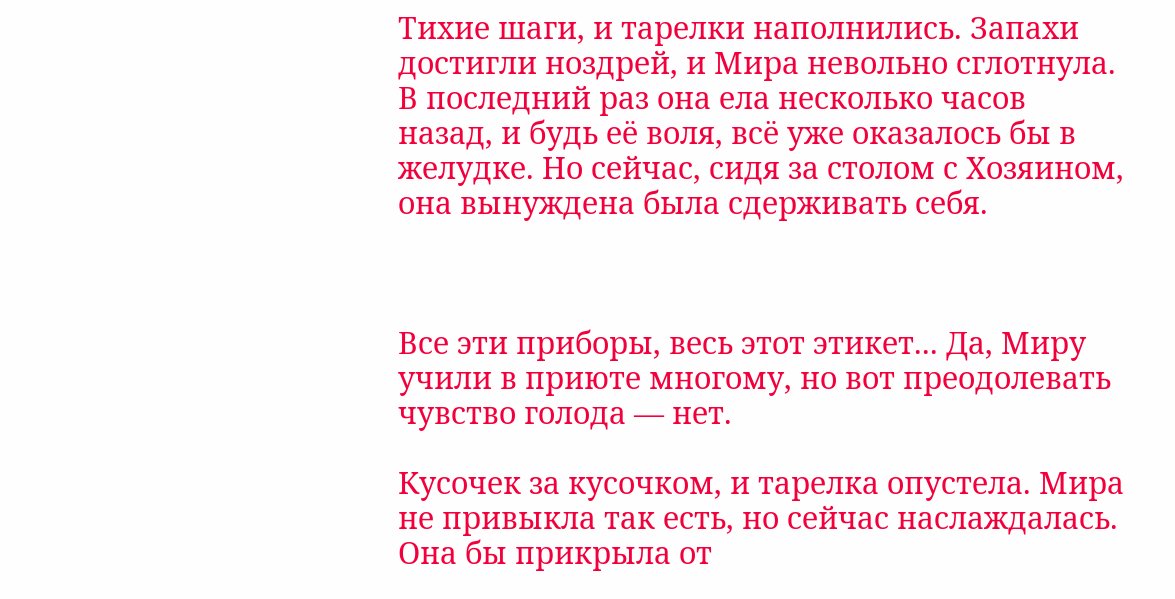Тихие шаги, и тарелки наполнились. Запахи достигли ноздрей, и Мира невольно сглотнула. В последний раз она ела несколько часов назад, и будь её воля, всё уже оказалось бы в желудке. Но сейчас, сидя за столом с Хозяином, она вынуждена была сдерживать себя.



Все эти приборы, весь этот этикет... Да, Миру учили в приюте многому, но вот преодолевать чувство голода — нет.

Кусочек за кусочком, и тарелка опустела. Мира не привыкла так есть, но сейчас наслаждалась. Она бы прикрыла от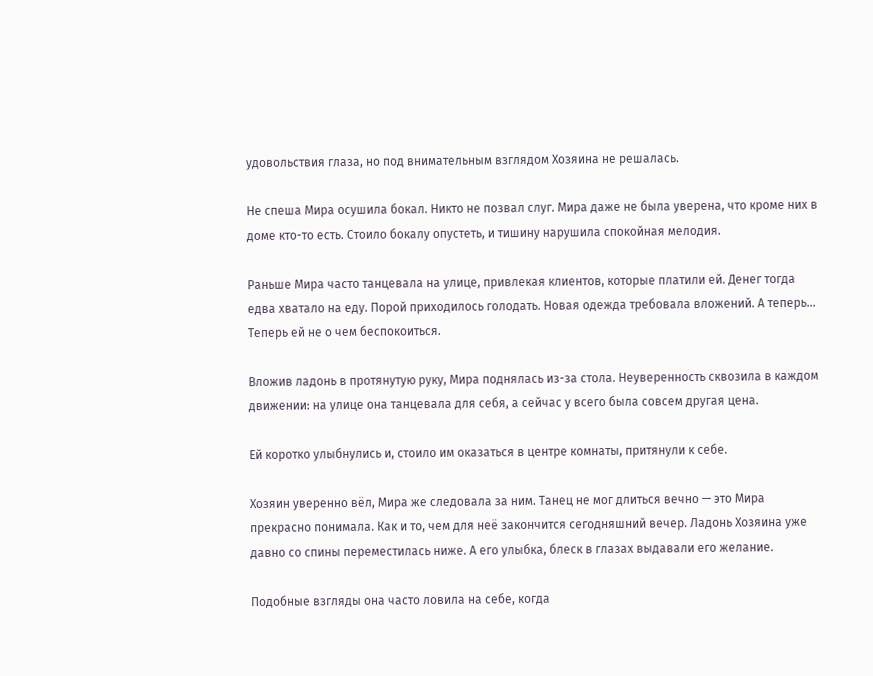удовольствия глаза, но под внимательным взглядом Хозяина не решалась.

Не спеша Мира осушила бокал. Никто не позвал слуг. Мира даже не была уверена, что кроме них в доме кто-то есть. Стоило бокалу опустеть, и тишину нарушила спокойная мелодия.

Раньше Мира часто танцевала на улице, привлекая клиентов, которые платили ей. Денег тогда едва хватало на еду. Порой приходилось голодать. Новая одежда требовала вложений. А теперь... Теперь ей не о чем беспокоиться.

Вложив ладонь в протянутую руку, Мира поднялась из-за стола. Неуверенность сквозила в каждом движении: на улице она танцевала для себя, а сейчас у всего была совсем другая цена.

Ей коротко улыбнулись и, стоило им оказаться в центре комнаты, притянули к себе.

Хозяин уверенно вёл, Мира же следовала за ним. Танец не мог длиться вечно — это Мира прекрасно понимала. Как и то, чем для неё закончится сегодняшний вечер. Ладонь Хозяина уже давно со спины переместилась ниже. А его улыбка, блеск в глазах выдавали его желание.

Подобные взгляды она часто ловила на себе, когда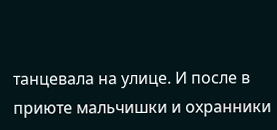танцевала на улице. И после в приюте мальчишки и охранники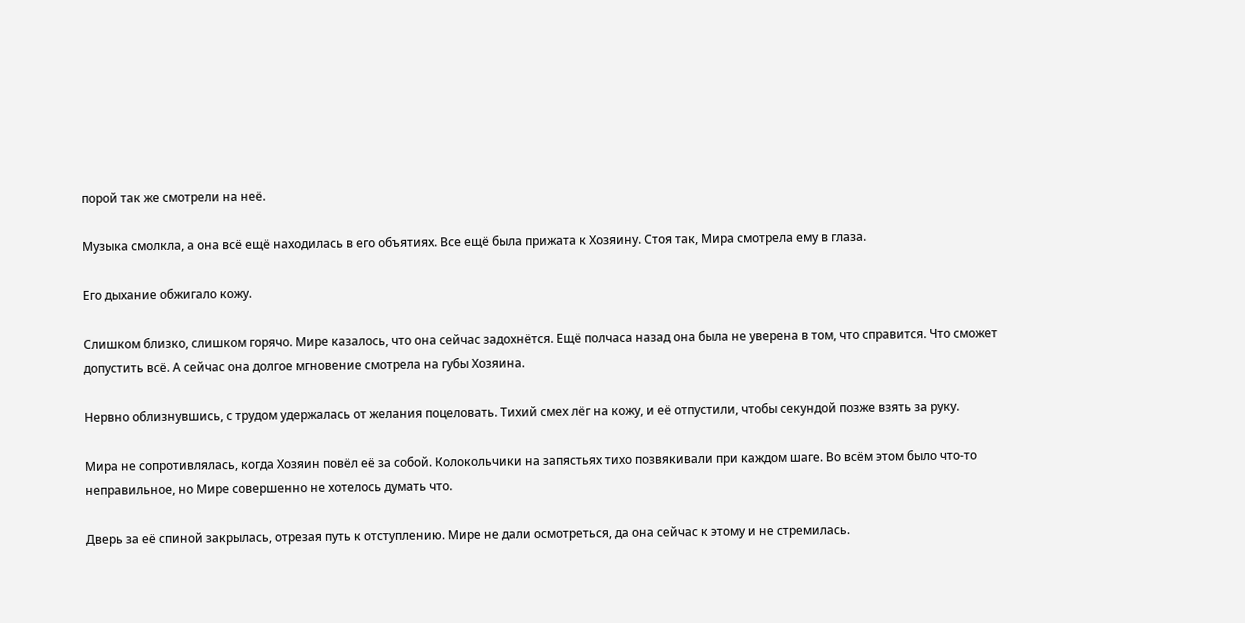порой так же смотрели на неё.

Музыка смолкла, а она всё ещё находилась в его объятиях. Все ещё была прижата к Хозяину. Стоя так, Мира смотрела ему в глаза.

Его дыхание обжигало кожу.

Слишком близко, слишком горячо. Мире казалось, что она сейчас задохнётся. Ещё полчаса назад она была не уверена в том, что справится. Что сможет допустить всё. А сейчас она долгое мгновение смотрела на губы Хозяина.

Нервно облизнувшись, с трудом удержалась от желания поцеловать. Тихий смех лёг на кожу, и её отпустили, чтобы секундой позже взять за руку.

Мира не сопротивлялась, когда Хозяин повёл её за собой. Колокольчики на запястьях тихо позвякивали при каждом шаге. Во всём этом было что-то неправильное, но Мире совершенно не хотелось думать что.

Дверь за её спиной закрылась, отрезая путь к отступлению. Мире не дали осмотреться, да она сейчас к этому и не стремилась.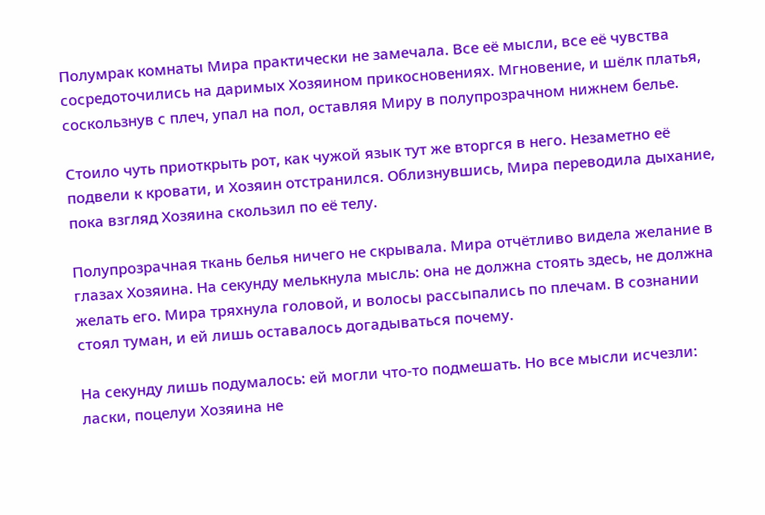Полумрак комнаты Мира практически не замечала. Все её мысли, все её чувства сосредоточились на даримых Хозяином прикосновениях. Мгновение, и шёлк платья, соскользнув с плеч, упал на пол, оставляя Миру в полупрозрачном нижнем белье.

Стоило чуть приоткрыть рот, как чужой язык тут же вторгся в него. Незаметно её подвели к кровати, и Хозяин отстранился. Облизнувшись, Мира переводила дыхание, пока взгляд Хозяина скользил по её телу.

Полупрозрачная ткань белья ничего не скрывала. Мира отчётливо видела желание в глазах Хозяина. На секунду мелькнула мысль: она не должна стоять здесь, не должна желать его. Мира тряхнула головой, и волосы рассыпались по плечам. В сознании стоял туман, и ей лишь оставалось догадываться почему.

На секунду лишь подумалось: ей могли что-то подмешать. Но все мысли исчезли: ласки, поцелуи Хозяина не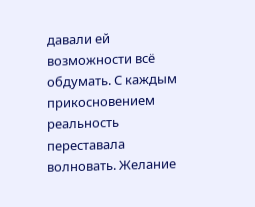давали ей возможности всё обдумать. С каждым прикосновением реальность переставала волновать. Желание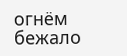огнём бежало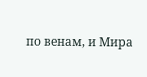по венам, и Мира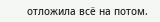отложила всё на потом.